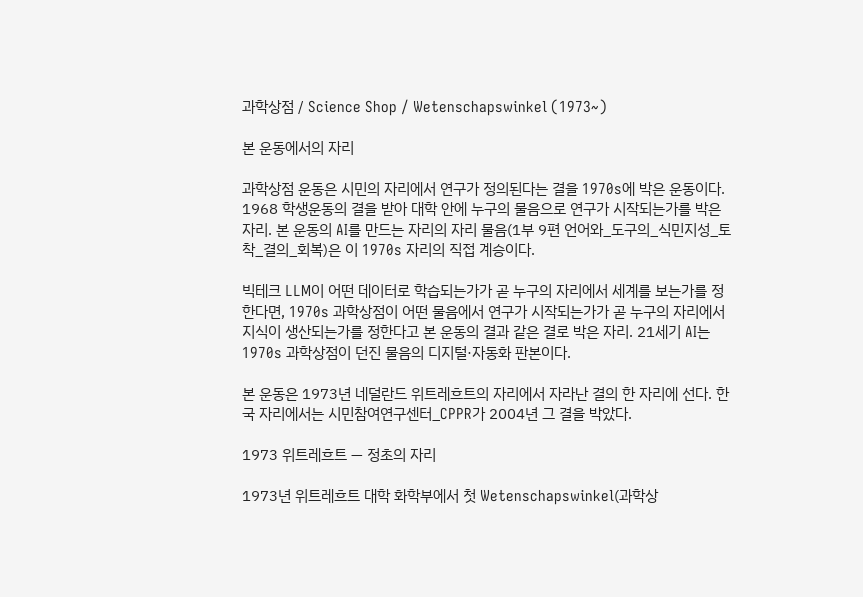과학상점 / Science Shop / Wetenschapswinkel (1973~)

본 운동에서의 자리

과학상점 운동은 시민의 자리에서 연구가 정의된다는 결을 1970s에 박은 운동이다. 1968 학생운동의 결을 받아 대학 안에 누구의 물음으로 연구가 시작되는가를 박은 자리. 본 운동의 AI를 만드는 자리의 자리 물음(1부 9편 언어와_도구의_식민지성_토착_결의_회복)은 이 1970s 자리의 직접 계승이다.

빅테크 LLM이 어떤 데이터로 학습되는가가 곧 누구의 자리에서 세계를 보는가를 정한다면, 1970s 과학상점이 어떤 물음에서 연구가 시작되는가가 곧 누구의 자리에서 지식이 생산되는가를 정한다고 본 운동의 결과 같은 결로 박은 자리. 21세기 AI는 1970s 과학상점이 던진 물음의 디지털·자동화 판본이다.

본 운동은 1973년 네덜란드 위트레흐트의 자리에서 자라난 결의 한 자리에 선다. 한국 자리에서는 시민참여연구센터_CPPR가 2004년 그 결을 박았다.

1973 위트레흐트 — 정초의 자리

1973년 위트레흐트 대학 화학부에서 첫 Wetenschapswinkel(과학상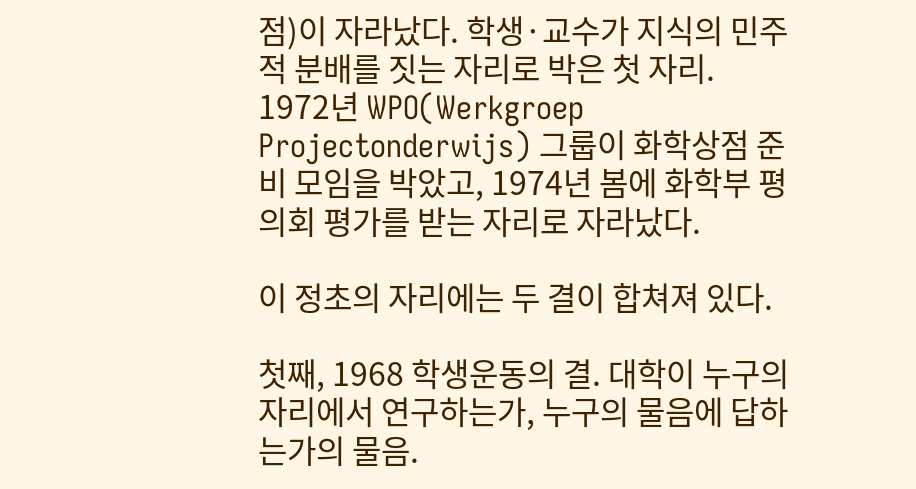점)이 자라났다. 학생·교수가 지식의 민주적 분배를 짓는 자리로 박은 첫 자리. 1972년 WPO(Werkgroep Projectonderwijs) 그룹이 화학상점 준비 모임을 박았고, 1974년 봄에 화학부 평의회 평가를 받는 자리로 자라났다.

이 정초의 자리에는 두 결이 합쳐져 있다.

첫째, 1968 학생운동의 결. 대학이 누구의 자리에서 연구하는가, 누구의 물음에 답하는가의 물음.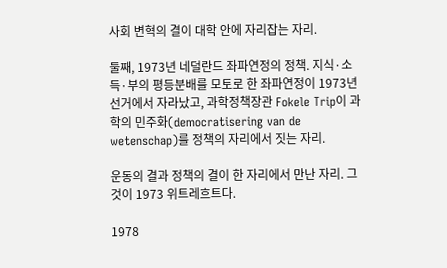사회 변혁의 결이 대학 안에 자리잡는 자리.

둘째, 1973년 네덜란드 좌파연정의 정책. 지식·소득·부의 평등분배를 모토로 한 좌파연정이 1973년 선거에서 자라났고, 과학정책장관 Fokele Trip이 과학의 민주화(democratisering van de wetenschap)를 정책의 자리에서 짓는 자리.

운동의 결과 정책의 결이 한 자리에서 만난 자리. 그것이 1973 위트레흐트다.

1978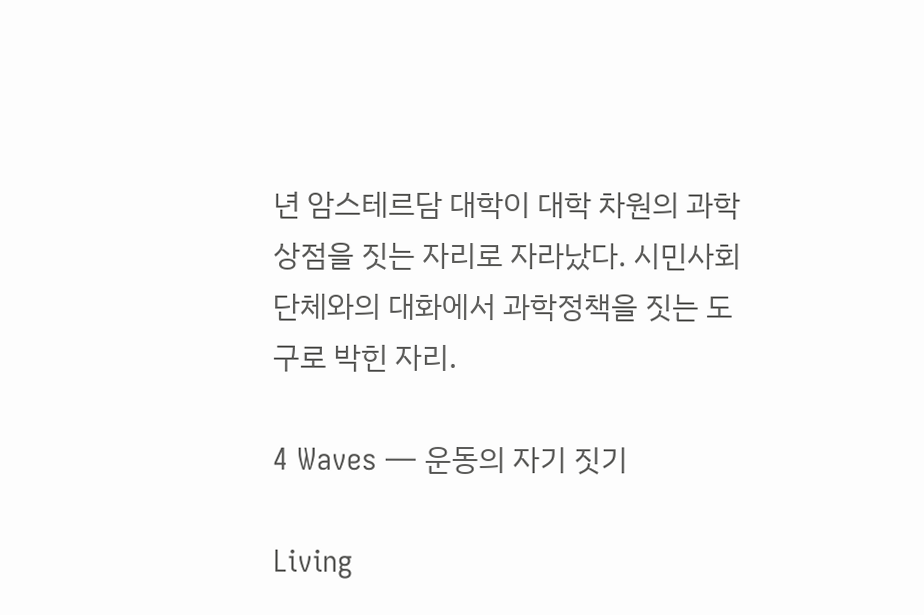년 암스테르담 대학이 대학 차원의 과학상점을 짓는 자리로 자라났다. 시민사회단체와의 대화에서 과학정책을 짓는 도구로 박힌 자리.

4 Waves — 운동의 자기 짓기

Living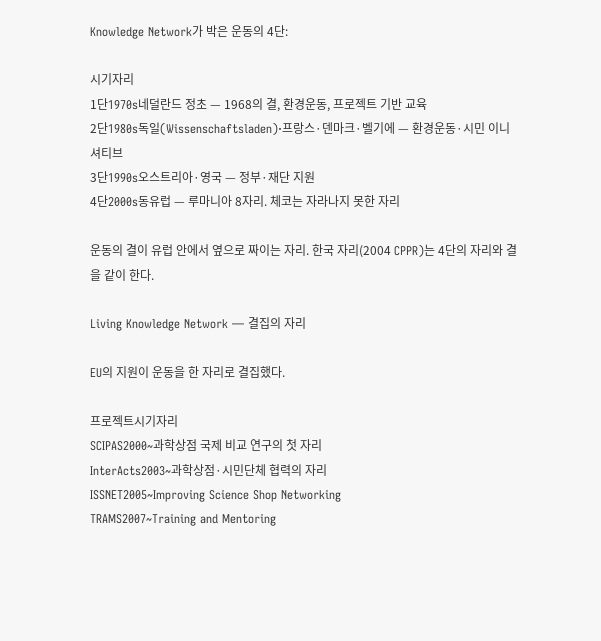Knowledge Network가 박은 운동의 4단:

시기자리
1단1970s네덜란드 정초 — 1968의 결, 환경운동, 프로젝트 기반 교육
2단1980s독일(Wissenschaftsladen)·프랑스·덴마크·벨기에 — 환경운동·시민 이니셔티브
3단1990s오스트리아·영국 — 정부·재단 지원
4단2000s동유럽 — 루마니아 8자리. 체코는 자라나지 못한 자리

운동의 결이 유럽 안에서 옆으로 짜이는 자리. 한국 자리(2004 CPPR)는 4단의 자리와 결을 같이 한다.

Living Knowledge Network — 결집의 자리

EU의 지원이 운동을 한 자리로 결집했다.

프로젝트시기자리
SCIPAS2000~과학상점 국제 비교 연구의 첫 자리
InterActs2003~과학상점·시민단체 협력의 자리
ISSNET2005~Improving Science Shop Networking
TRAMS2007~Training and Mentoring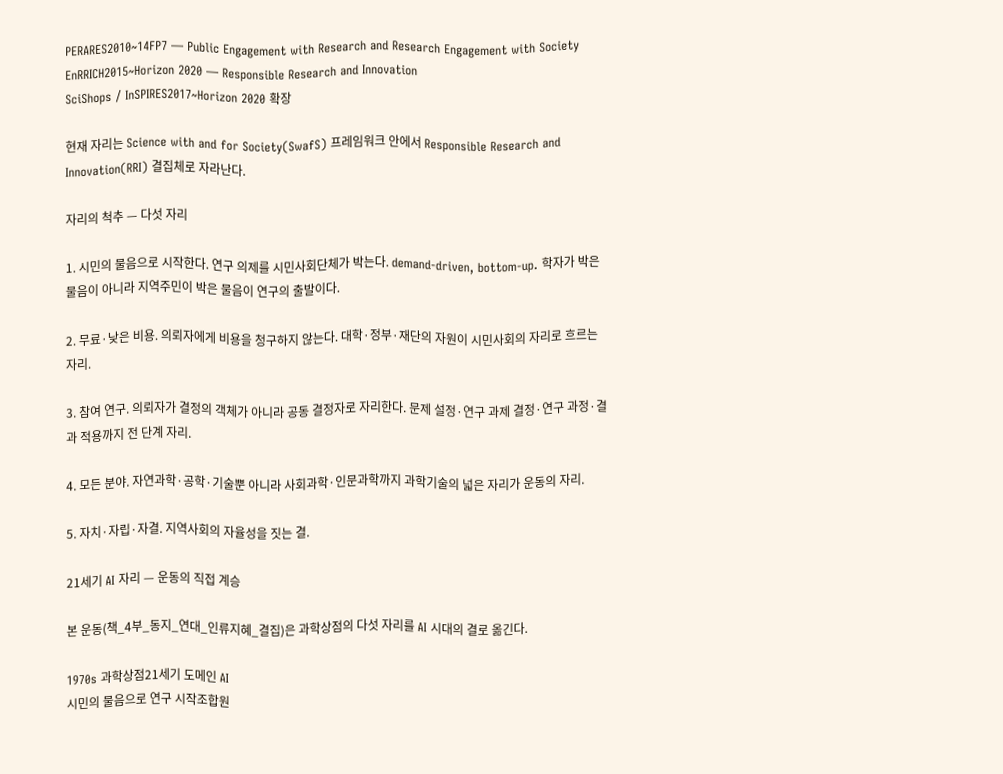PERARES2010~14FP7 — Public Engagement with Research and Research Engagement with Society
EnRRICH2015~Horizon 2020 — Responsible Research and Innovation
SciShops / InSPIRES2017~Horizon 2020 확장

현재 자리는 Science with and for Society(SwafS) 프레임워크 안에서 Responsible Research and Innovation(RRI) 결집체로 자라난다.

자리의 척추 — 다섯 자리

1. 시민의 물음으로 시작한다. 연구 의제를 시민사회단체가 박는다. demand-driven, bottom-up. 학자가 박은 물음이 아니라 지역주민이 박은 물음이 연구의 출발이다.

2. 무료·낮은 비용. 의뢰자에게 비용을 청구하지 않는다. 대학·정부·재단의 자원이 시민사회의 자리로 흐르는 자리.

3. 참여 연구. 의뢰자가 결정의 객체가 아니라 공동 결정자로 자리한다. 문제 설정·연구 과제 결정·연구 과정·결과 적용까지 전 단계 자리.

4. 모든 분야. 자연과학·공학·기술뿐 아니라 사회과학·인문과학까지 과학기술의 넓은 자리가 운동의 자리.

5. 자치·자립·자결. 지역사회의 자율성을 짓는 결.

21세기 AI 자리 — 운동의 직접 계승

본 운동(책_4부_동지_연대_인류지혜_결집)은 과학상점의 다섯 자리를 AI 시대의 결로 옮긴다.

1970s 과학상점21세기 도메인 AI
시민의 물음으로 연구 시작조합원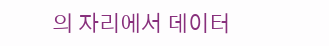의 자리에서 데이터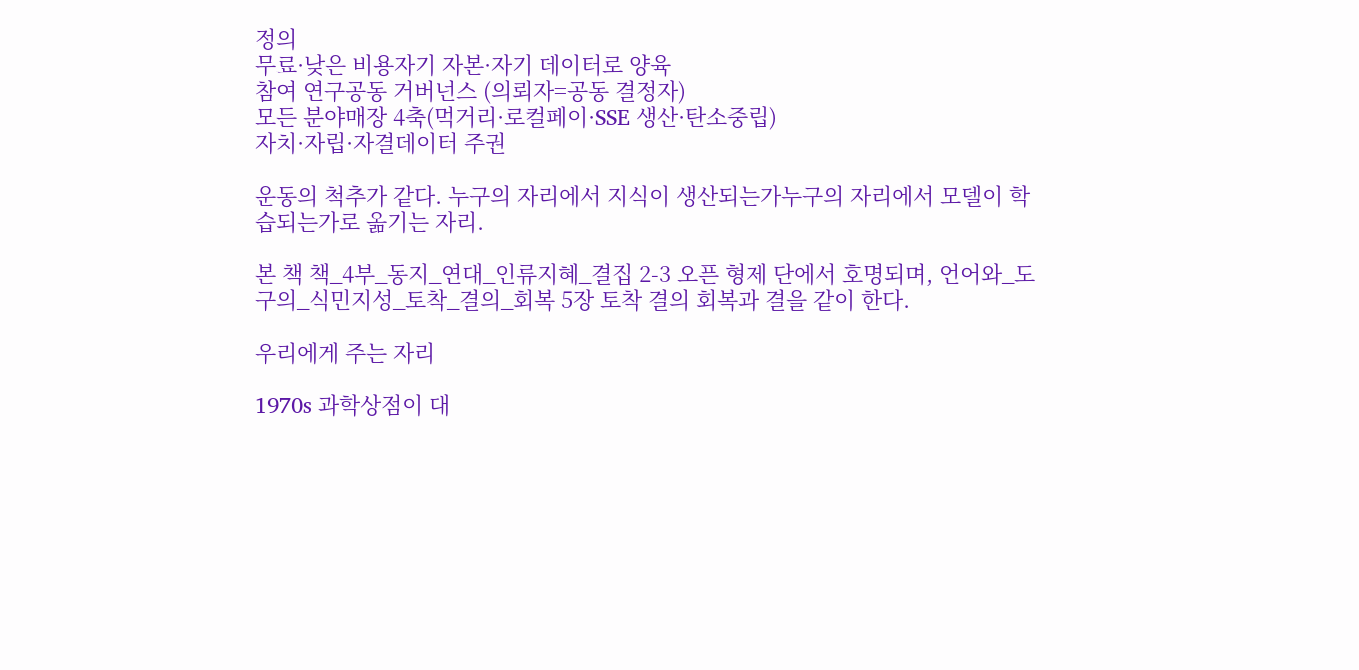정의
무료·낮은 비용자기 자본·자기 데이터로 양육
참여 연구공동 거버넌스 (의뢰자=공동 결정자)
모든 분야매장 4축(먹거리·로컬페이·SSE 생산·탄소중립)
자치·자립·자결데이터 주권

운동의 척추가 같다. 누구의 자리에서 지식이 생산되는가누구의 자리에서 모델이 학습되는가로 옮기는 자리.

본 책 책_4부_동지_연대_인류지혜_결집 2-3 오픈 형제 단에서 호명되며, 언어와_도구의_식민지성_토착_결의_회복 5장 토착 결의 회복과 결을 같이 한다.

우리에게 주는 자리

1970s 과학상점이 대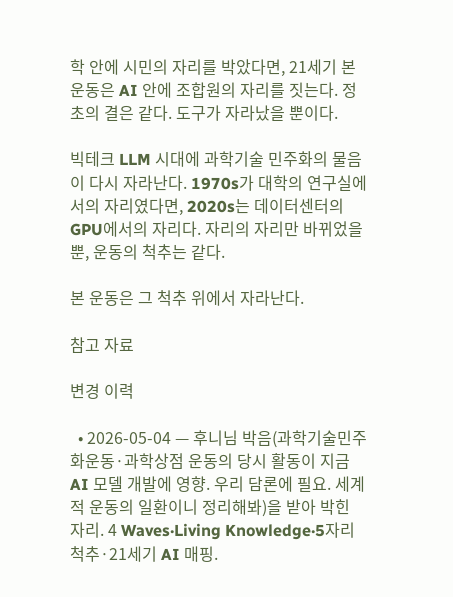학 안에 시민의 자리를 박았다면, 21세기 본 운동은 AI 안에 조합원의 자리를 짓는다. 정초의 결은 같다. 도구가 자라났을 뿐이다.

빅테크 LLM 시대에 과학기술 민주화의 물음이 다시 자라난다. 1970s가 대학의 연구실에서의 자리였다면, 2020s는 데이터센터의 GPU에서의 자리다. 자리의 자리만 바뀌었을 뿐, 운동의 척추는 같다.

본 운동은 그 척추 위에서 자라난다.

참고 자료

변경 이력

  • 2026-05-04 — 후니님 박음(과학기술민주화운동·과학상점 운동의 당시 활동이 지금 AI 모델 개발에 영향. 우리 담론에 필요. 세계적 운동의 일환이니 정리해봐)을 받아 박힌 자리. 4 Waves·Living Knowledge·5자리 척추·21세기 AI 매핑.